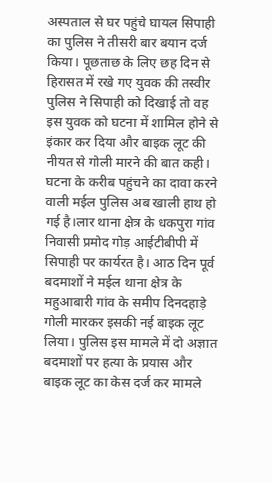अस्पताल से घर पहुंचे घायल सिपाही का पुलिस ने तीसरी बार बयान दर्ज किया। पूछताछ के लिए छह दिन से हिरासत में रखे गए युवक की तस्वीर पुलिस ने सिपाही को दिखाई तो वह इस युवक को घटना में शामिल होने से इंकार कर दिया और बाइक लूट की नीयत से गोली मारने की बात कही। घटना के करीब पहुंचने का दावा करने वाली मईल पुलिस अब खाली हाथ हो गई है।लार थाना क्षेत्र के धकपुरा गांव निवासी प्रमोद गोड़ आईटीबीपी में सिपाही पर कार्यरत है। आठ दिन पूर्व बदमाशों ने मईल थाना क्षेत्र के महुआबारी गांव के समीप दिनदहाड़े गोली मारकर इसकी नई बाइक लूट लिया। पुलिस इस मामले में दो अज्ञात बदमाशों पर हत्या के प्रयास और बाइक लूट का केस दर्ज कर मामले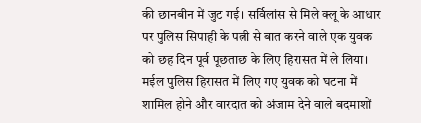की छानबीन में जुट गई। सर्विलांस से मिले क्लू के आधार पर पुलिस सिपाही के पत्नी से बात करने वाले एक युवक को छह दिन पूर्व पूछताछ के लिए हिरासत में ले लिया। मईल पुलिस हिरासत में लिए गए युवक को घटना में शामिल होने और वारदात को अंजाम देने वाले बदमाशों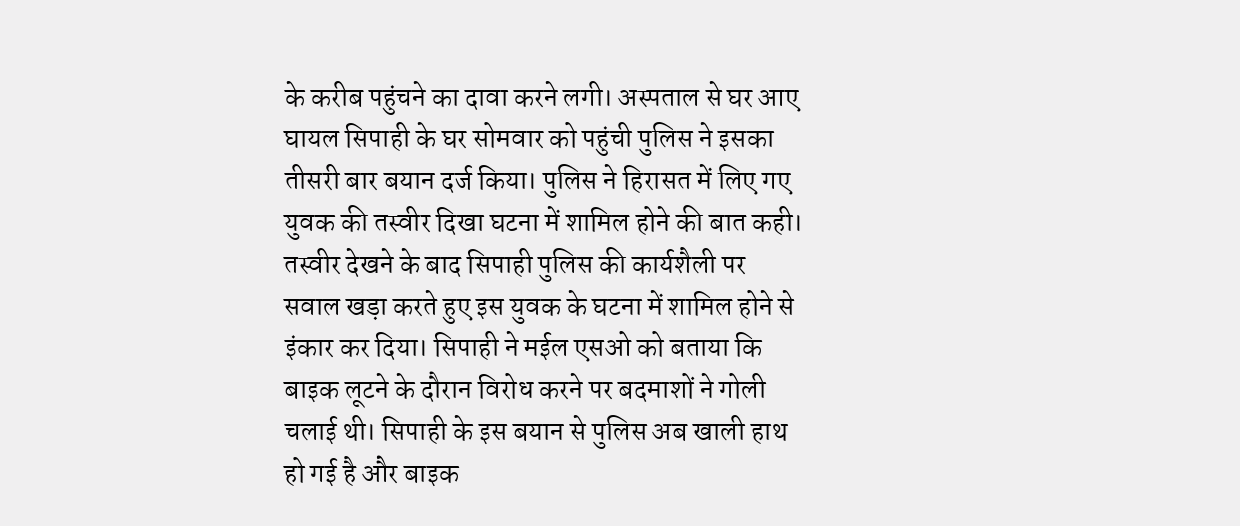के करीब पहुंचने का दावा करने लगी। अस्पताल से घर आए घायल सिपाही के घर सोमवार को पहुंची पुलिस ने इसका तीसरी बार बयान दर्ज किया। पुलिस ने हिरासत में लिए गए युवक की तस्वीर दिखा घटना में शामिल होने की बात कही। तस्वीर देखने के बाद सिपाही पुलिस की कार्यशैली पर सवाल खड़ा करते हुए इस युवक के घटना में शामिल होने से इंकार कर दिया। सिपाही ने मईल एसओ को बताया कि बाइक लूटने के दौरान विरोध करने पर बदमाशों ने गोली चलाई थी। सिपाही के इस बयान से पुलिस अब खाली हाथ हो गई है और बाइक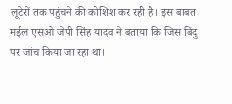लूटेरों तक पहुंचने की कोशिश कर रही है। इस बाबत मईल एसओ जेपी सिंह यादव ने बताया कि जिस बिंदु पर जांच किया जा रहा था।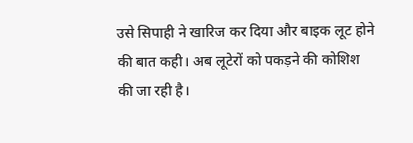उसे सिपाही ने खारिज कर दिया और बाइक लूट होने की बात कही। अब लूटेरों को पकड़ने की कोशिश की जा रही है।